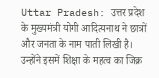Uttar Pradesh: उत्तर प्रदेश के मुख्यमंत्री योगी आदित्यनाथ ने छात्रों और जनता के नाम पाती लिखी है। उन्होंने इसमें शिक्षा के महत्व का जिक्र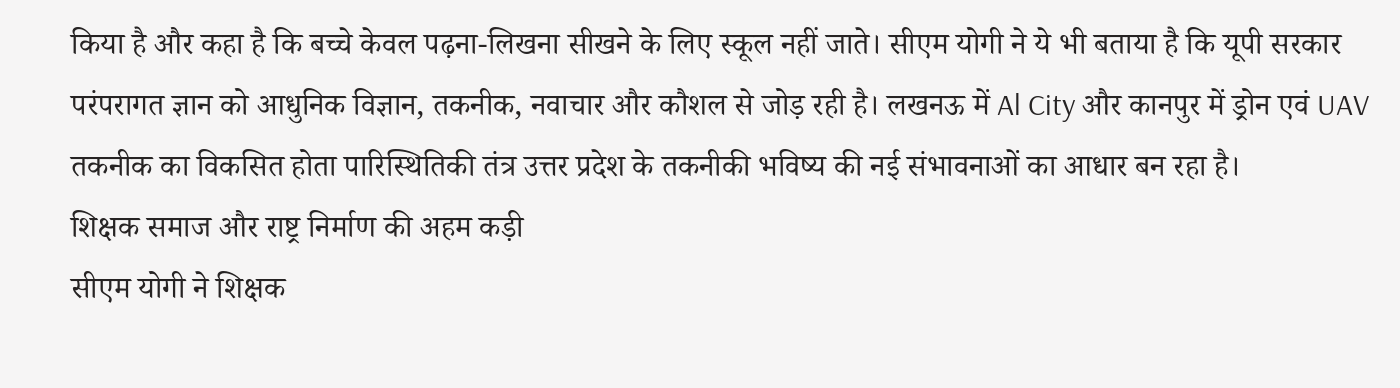किया है और कहा है कि बच्चे केवल पढ़ना-लिखना सीखने के लिए स्कूल नहीं जाते। सीएम योगी ने ये भी बताया है कि यूपी सरकार परंपरागत ज्ञान को आधुनिक विज्ञान, तकनीक, नवाचार और कौशल से जोड़ रही है। लखनऊ में Al City और कानपुर में ड्रोन एवं UAV तकनीक का विकसित होता पारिस्थितिकी तंत्र उत्तर प्रदेश के तकनीकी भविष्य की नई संभावनाओं का आधार बन रहा है।
शिक्षक समाज और राष्ट्र निर्माण की अहम कड़ी
सीएम योगी ने शिक्षक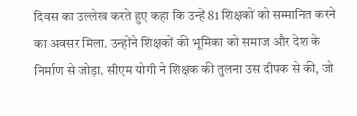दिवस का उल्लेख करते हुए कहा कि उन्हें 81 शिक्षकों को सम्मानित करने का अवसर मिला. उन्होंने शिक्षकों की भूमिका को समाज और देश के निर्माण से जोड़ा. सीएम योगी ने शिक्षक की तुलना उस दीपक से की, जो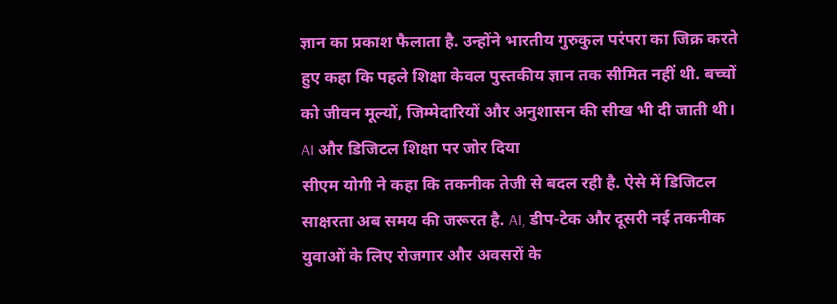ज्ञान का प्रकाश फैलाता है. उन्होंने भारतीय गुरुकुल परंपरा का जिक्र करते हुए कहा कि पहले शिक्षा केवल पुस्तकीय ज्ञान तक सीमित नहीं थी. बच्चों को जीवन मूल्यों, जिम्मेदारियों और अनुशासन की सीख भी दी जाती थी।
AI और डिजिटल शिक्षा पर जोर दिया
सीएम योगी ने कहा कि तकनीक तेजी से बदल रही है. ऐसे में डिजिटल साक्षरता अब समय की जरूरत है. AI, डीप-टेक और दूसरी नई तकनीक युवाओं के लिए रोजगार और अवसरों के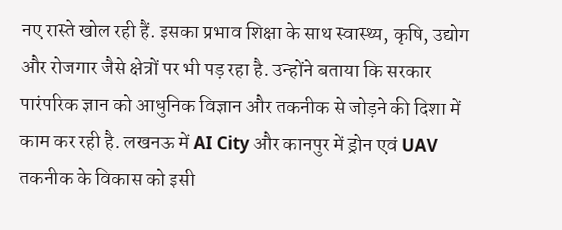नए रास्ते खोल रही हैं. इसका प्रभाव शिक्षा के साथ स्वास्थ्य, कृषि, उद्योग और रोजगार जैसे क्षेत्रों पर भी पड़ रहा है. उन्होंने बताया कि सरकार पारंपरिक ज्ञान को आधुनिक विज्ञान और तकनीक से जोड़ने की दिशा में काम कर रही है. लखनऊ में AI City और कानपुर में ड्रोन एवं UAV तकनीक के विकास को इसी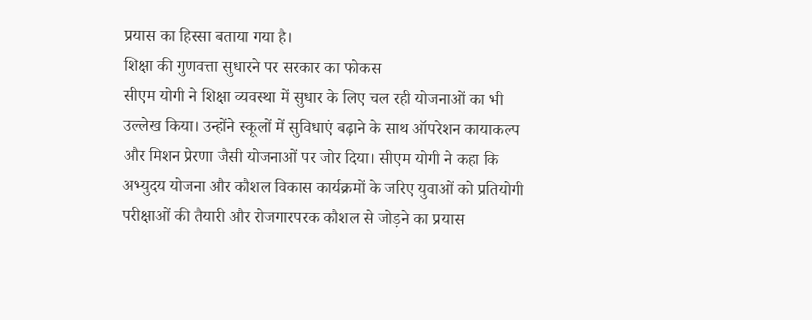प्रयास का हिस्सा बताया गया है।
शिक्षा की गुणवत्ता सुधारने पर सरकार का फोकस
सीएम योगी ने शिक्षा व्यवस्था में सुधार के लिए चल रही योजनाओं का भी उल्लेख किया। उन्होंने स्कूलों में सुविधाएं बढ़ाने के साथ ऑपरेशन कायाकल्प और मिशन प्रेरणा जैसी योजनाओं पर जोर दिया। सीएम योगी ने कहा कि अभ्युदय योजना और कौशल विकास कार्यक्रमों के जरिए युवाओं को प्रतियोगी परीक्षाओं की तैयारी और रोजगारपरक कौशल से जोड़ने का प्रयास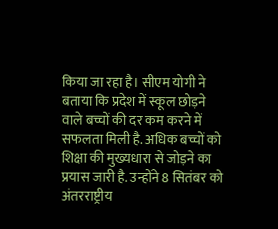किया जा रहा है। सीएम योगी ने बताया कि प्रदेश में स्कूल छोड़ने वाले बच्चों की दर कम करने में सफलता मिली है. अधिक बच्चों को शिक्षा की मुख्यधारा से जोड़ने का प्रयास जारी है. उन्होंने 8 सितंबर को अंतरराष्ट्रीय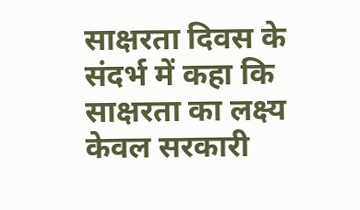साक्षरता दिवस के संदर्भ में कहा कि साक्षरता का लक्ष्य केवल सरकारी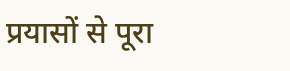प्रयासों से पूरा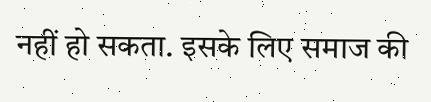नहीं हो सकता. इसके लिए समाज की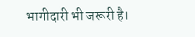भागीदारी भी जरूरी है।